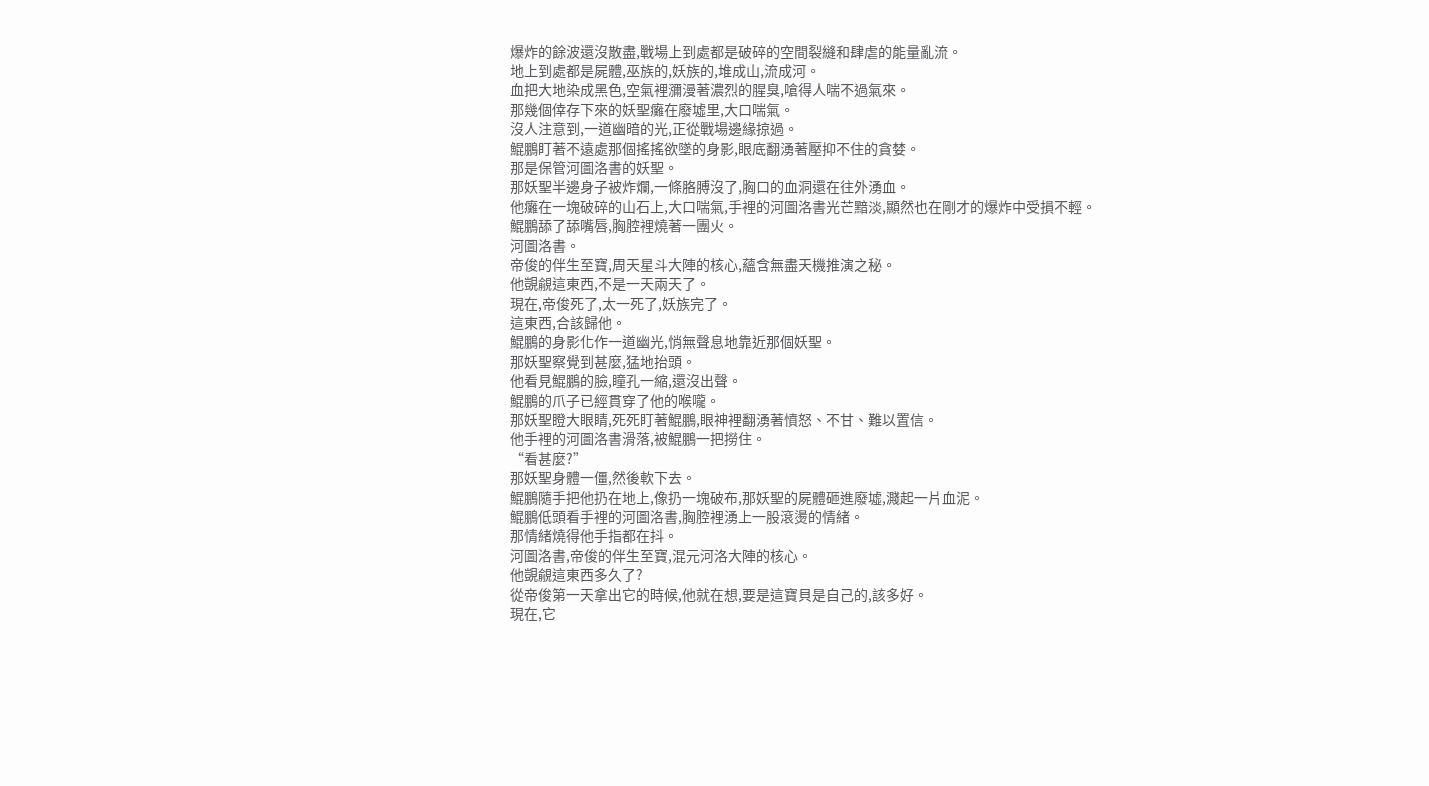爆炸的餘波還沒散盡,戰場上到處都是破碎的空間裂縫和肆虐的能量亂流。
地上到處都是屍體,巫族的,妖族的,堆成山,流成河。
血把大地染成黑色,空氣裡瀰漫著濃烈的腥臭,嗆得人喘不過氣來。
那幾個倖存下來的妖聖癱在廢墟里,大口喘氣。
沒人注意到,一道幽暗的光,正從戰場邊緣掠過。
鯤鵬盯著不遠處那個搖搖欲墜的身影,眼底翻湧著壓抑不住的貪婪。
那是保管河圖洛書的妖聖。
那妖聖半邊身子被炸爛,一條胳膊沒了,胸口的血洞還在往外湧血。
他癱在一塊破碎的山石上,大口喘氣,手裡的河圖洛書光芒黯淡,顯然也在剛才的爆炸中受損不輕。
鯤鵬舔了舔嘴唇,胸腔裡燒著一團火。
河圖洛書。
帝俊的伴生至寶,周天星斗大陣的核心,蘊含無盡天機推演之秘。
他覬覦這東西,不是一天兩天了。
現在,帝俊死了,太一死了,妖族完了。
這東西,合該歸他。
鯤鵬的身影化作一道幽光,悄無聲息地靠近那個妖聖。
那妖聖察覺到甚麼,猛地抬頭。
他看見鯤鵬的臉,瞳孔一縮,還沒出聲。
鯤鵬的爪子已經貫穿了他的喉嚨。
那妖聖瞪大眼睛,死死盯著鯤鵬,眼神裡翻湧著憤怒、不甘、難以置信。
他手裡的河圖洛書滑落,被鯤鵬一把撈住。
“看甚麼?”
那妖聖身體一僵,然後軟下去。
鯤鵬隨手把他扔在地上,像扔一塊破布,那妖聖的屍體砸進廢墟,濺起一片血泥。
鯤鵬低頭看手裡的河圖洛書,胸腔裡湧上一股滾燙的情緒。
那情緒燒得他手指都在抖。
河圖洛書,帝俊的伴生至寶,混元河洛大陣的核心。
他覬覦這東西多久了?
從帝俊第一天拿出它的時候,他就在想,要是這寶貝是自己的,該多好。
現在,它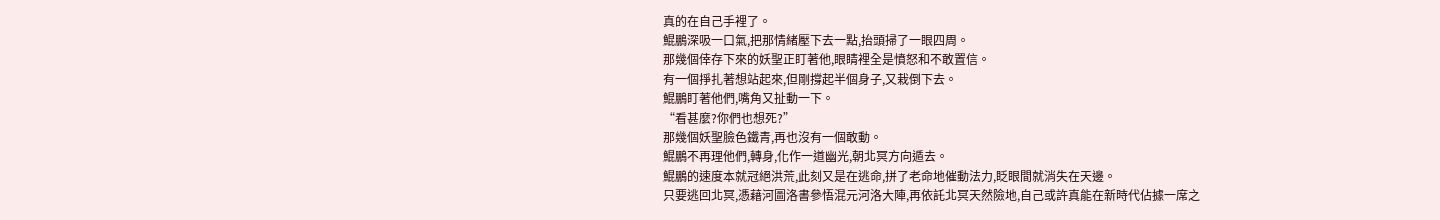真的在自己手裡了。
鯤鵬深吸一口氣,把那情緒壓下去一點,抬頭掃了一眼四周。
那幾個倖存下來的妖聖正盯著他,眼睛裡全是憤怒和不敢置信。
有一個掙扎著想站起來,但剛撐起半個身子,又栽倒下去。
鯤鵬盯著他們,嘴角又扯動一下。
“看甚麼?你們也想死?”
那幾個妖聖臉色鐵青,再也沒有一個敢動。
鯤鵬不再理他們,轉身,化作一道幽光,朝北冥方向遁去。
鯤鵬的速度本就冠絕洪荒,此刻又是在逃命,拼了老命地催動法力,眨眼間就消失在天邊。
只要逃回北冥,憑藉河圖洛書參悟混元河洛大陣,再依託北冥天然險地,自己或許真能在新時代佔據一席之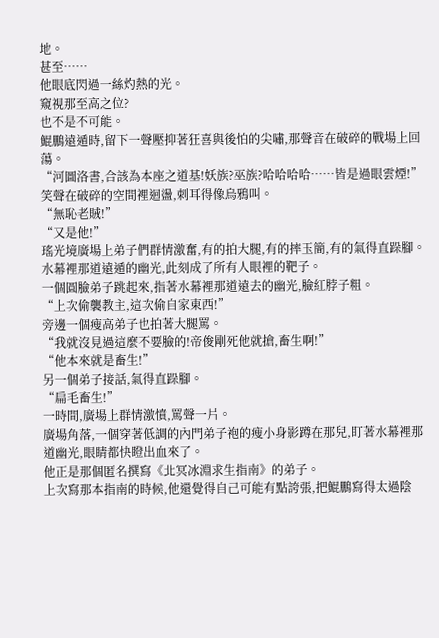地。
甚至……
他眼底閃過一絲灼熱的光。
窺視那至高之位?
也不是不可能。
鯤鵬遠遁時,留下一聲壓抑著狂喜與後怕的尖嘯,那聲音在破碎的戰場上回蕩。
“河圖洛書,合該為本座之道基!妖族?巫族?哈哈哈哈……皆是過眼雲煙!”
笑聲在破碎的空間裡迴盪,刺耳得像烏鴉叫。
“無恥老賊!”
“又是他!”
瑤光境廣場上弟子們群情激奮,有的拍大腿,有的摔玉簡,有的氣得直跺腳。
水幕裡那道遠遁的幽光,此刻成了所有人眼裡的靶子。
一個圓臉弟子跳起來,指著水幕裡那道遠去的幽光,臉紅脖子粗。
“上次偷襲教主,這次偷自家東西!”
旁邊一個瘦高弟子也拍著大腿罵。
“我就沒見過這麼不要臉的!帝俊剛死他就搶,畜生啊!”
“他本來就是畜生!”
另一個弟子接話,氣得直跺腳。
“扁毛畜生!”
一時間,廣場上群情激憤,罵聲一片。
廣場角落,一個穿著低調的內門弟子袍的瘦小身影蹲在那兒,盯著水幕裡那道幽光,眼睛都快瞪出血來了。
他正是那個匿名撰寫《北冥冰淵求生指南》的弟子。
上次寫那本指南的時候,他還覺得自己可能有點誇張,把鯤鵬寫得太過陰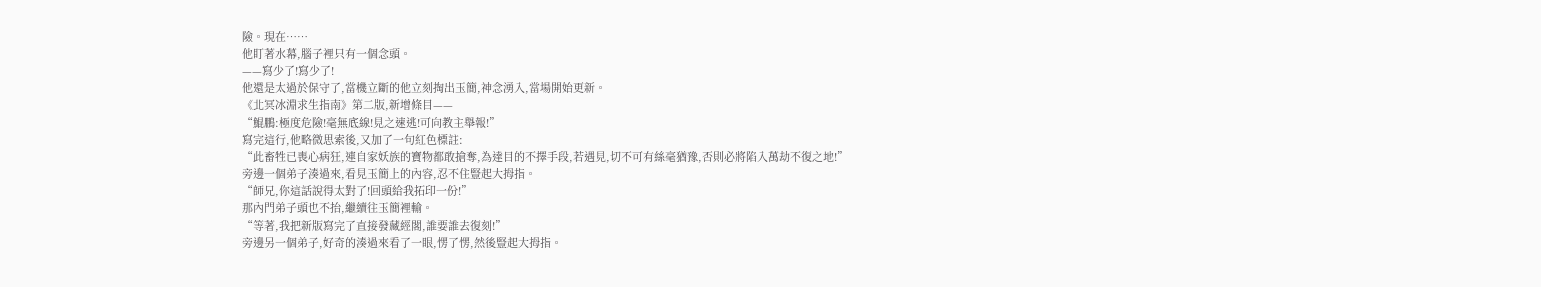險。現在……
他盯著水幕,腦子裡只有一個念頭。
——寫少了!寫少了!
他還是太過於保守了,當機立斷的他立刻掏出玉簡,神念湧入,當場開始更新。
《北冥冰淵求生指南》第二版,新增條目——
“鯤鵬:極度危險!毫無底線!見之速逃!可向教主舉報!”
寫完這行,他略微思索後,又加了一句紅色標註:
“此畜牲已喪心病狂,連自家妖族的寶物都敢搶奪,為達目的不擇手段,若遇見,切不可有絲毫猶豫,否則必將陷入萬劫不復之地!”
旁邊一個弟子湊過來,看見玉簡上的內容,忍不住豎起大拇指。
“師兄,你這話說得太對了!回頭給我拓印一份!”
那內門弟子頭也不抬,繼續往玉簡裡輸。
“等著,我把新版寫完了直接發藏經閣,誰要誰去復刻!”
旁邊另一個弟子,好奇的湊過來看了一眼,愣了愣,然後豎起大拇指。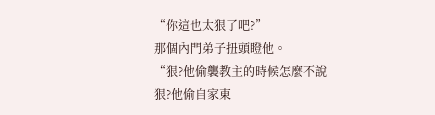“你這也太狠了吧?”
那個內門弟子扭頭瞪他。
“狠?他偷襲教主的時候怎麼不說狠?他偷自家東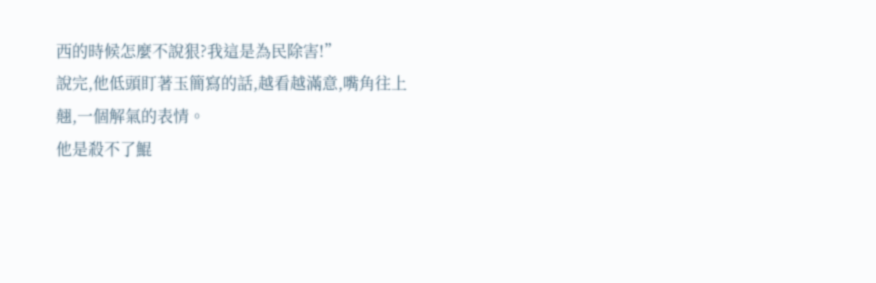西的時候怎麼不說狠?我這是為民除害!”
說完,他低頭盯著玉簡寫的話,越看越滿意,嘴角往上翹,一個解氣的表情。
他是殺不了鯤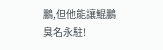鵬,但他能讓鯤鵬臭名永駐!